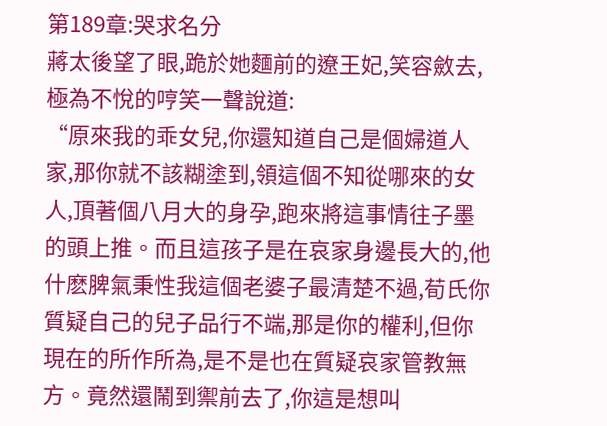第189章:哭求名分
蔣太後望了眼,跪於她麵前的遼王妃,笑容斂去,極為不悅的哼笑一聲說道:
“原來我的乖女兒,你還知道自己是個婦道人家,那你就不該糊塗到,領這個不知從哪來的女人,頂著個八月大的身孕,跑來將這事情往子墨的頭上推。而且這孩子是在哀家身邊長大的,他什麽脾氣秉性我這個老婆子最清楚不過,荀氏你質疑自己的兒子品行不端,那是你的權利,但你現在的所作所為,是不是也在質疑哀家管教無方。竟然還鬧到禦前去了,你這是想叫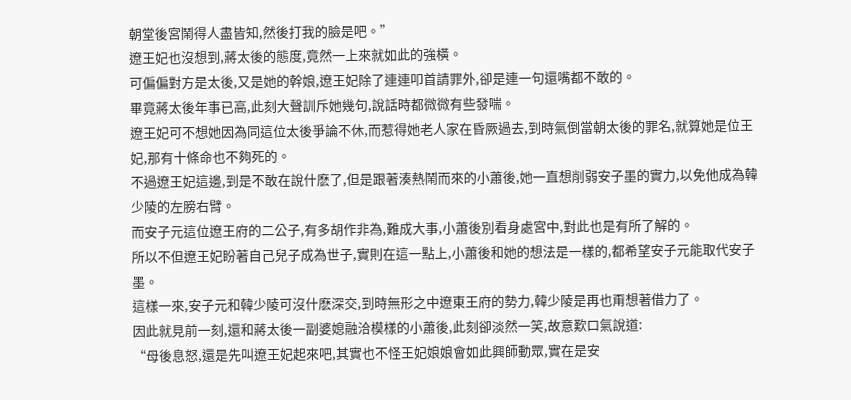朝堂後宮鬧得人盡皆知,然後打我的臉是吧。”
遼王妃也沒想到,蔣太後的態度,竟然一上來就如此的強橫。
可偏偏對方是太後,又是她的幹娘,遼王妃除了連連叩首請罪外,卻是連一句還嘴都不敢的。
畢竟蔣太後年事已高,此刻大聲訓斥她幾句,說話時都微微有些發喘。
遼王妃可不想她因為同這位太後爭論不休,而惹得她老人家在昏厥過去,到時氣倒當朝太後的罪名,就算她是位王妃,那有十條命也不夠死的。
不過遼王妃這邊,到是不敢在說什麽了,但是跟著湊熱鬧而來的小蕭後,她一直想削弱安子墨的實力,以免他成為韓少陵的左膀右臂。
而安子元這位遼王府的二公子,有多胡作非為,難成大事,小蕭後別看身處宮中,對此也是有所了解的。
所以不但遼王妃盼著自己兒子成為世子,實則在這一點上,小蕭後和她的想法是一樣的,都希望安子元能取代安子墨。
這樣一來,安子元和韓少陵可沒什麽深交,到時無形之中遼東王府的勢力,韓少陵是再也甭想著借力了。
因此就見前一刻,還和蔣太後一副婆媳融洽模樣的小蕭後,此刻卻淡然一笑,故意歎口氣說道:
“母後息怒,還是先叫遼王妃起來吧,其實也不怪王妃娘娘會如此興師動眾,實在是安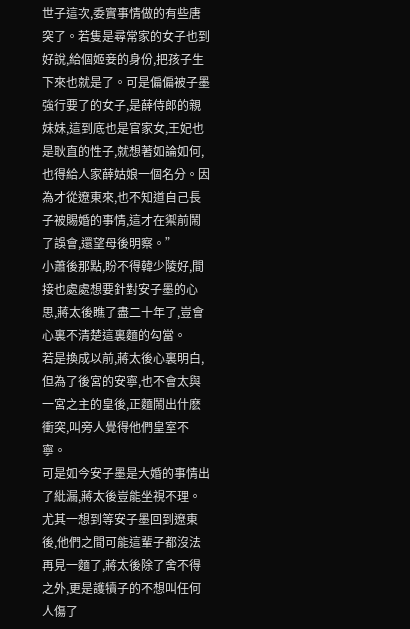世子這次,委實事情做的有些唐突了。若隻是尋常家的女子也到好說,給個姬妾的身份,把孩子生下來也就是了。可是偏偏被子墨強行要了的女子,是薛侍郎的親妹妹,這到底也是官家女,王妃也是耿直的性子,就想著如論如何,也得給人家薛姑娘一個名分。因為才從遼東來,也不知道自己長子被賜婚的事情,這才在禦前鬧了誤會,還望母後明察。”
小蕭後那點,盼不得韓少陵好,間接也處處想要針對安子墨的心思,蔣太後瞧了盡二十年了,豈會心裏不清楚這裏麵的勾當。
若是換成以前,蔣太後心裏明白,但為了後宮的安寧,也不會太與一宮之主的皇後,正麵鬧出什麽衝突,叫旁人覺得他們皇室不寧。
可是如今安子墨是大婚的事情出了紕漏,蔣太後豈能坐視不理。
尤其一想到等安子墨回到遼東後,他們之間可能這輩子都沒法再見一麵了,蔣太後除了舍不得之外,更是護犢子的不想叫任何人傷了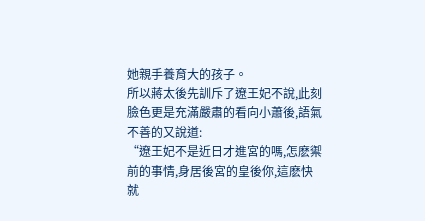她親手養育大的孩子。
所以蔣太後先訓斥了遼王妃不說,此刻臉色更是充滿嚴肅的看向小蕭後,語氣不善的又說道:
“遼王妃不是近日才進宮的嗎,怎麽禦前的事情,身居後宮的皇後你,這麽快就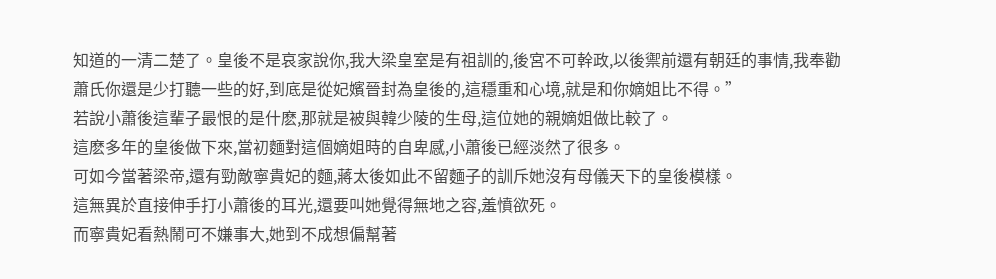知道的一清二楚了。皇後不是哀家說你,我大梁皇室是有祖訓的,後宮不可幹政,以後禦前還有朝廷的事情,我奉勸蕭氏你還是少打聽一些的好,到底是從妃嬪晉封為皇後的,這穩重和心境,就是和你嫡姐比不得。”
若說小蕭後這輩子最恨的是什麽,那就是被與韓少陵的生母,這位她的親嫡姐做比較了。
這麽多年的皇後做下來,當初麵對這個嫡姐時的自卑感,小蕭後已經淡然了很多。
可如今當著梁帝,還有勁敵寧貴妃的麵,蔣太後如此不留麵子的訓斥她沒有母儀天下的皇後模樣。
這無異於直接伸手打小蕭後的耳光,還要叫她覺得無地之容,羞憤欲死。
而寧貴妃看熱鬧可不嫌事大,她到不成想偏幫著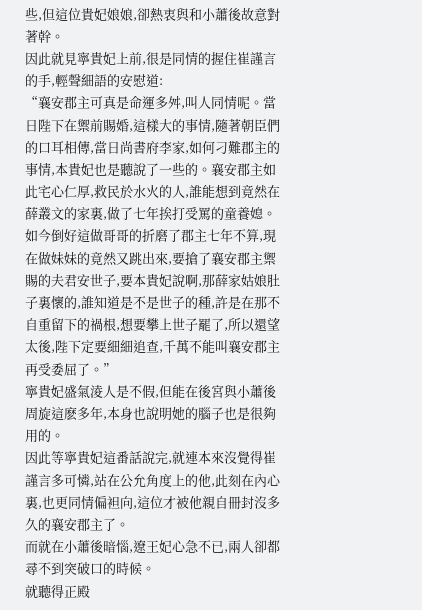些,但這位貴妃娘娘,卻熱衷與和小蕭後故意對著幹。
因此就見寧貴妃上前,很是同情的握住崔謹言的手,輕聲細語的安慰道:
“襄安郡主可真是命運多舛,叫人同情呢。當日陛下在禦前賜婚,這樣大的事情,隨著朝臣們的口耳相傳,當日尚書府李家,如何刁難郡主的事情,本貴妃也是聽說了一些的。襄安郡主如此宅心仁厚,救民於水火的人,誰能想到竟然在薛叢文的家裏,做了七年挨打受罵的童養媳。如今倒好這做哥哥的折磨了郡主七年不算,現在做妹妹的竟然又跳出來,要搶了襄安郡主禦賜的夫君安世子,要本貴妃說啊,那薛家姑娘肚子裏懷的,誰知道是不是世子的種,許是在那不自重留下的禍根,想要攀上世子罷了,所以還望太後,陛下定要細細追查,千萬不能叫襄安郡主再受委屈了。”
寧貴妃盛氣淩人是不假,但能在後宮與小蕭後周旋這麽多年,本身也說明她的腦子也是很夠用的。
因此等寧貴妃這番話說完,就連本來沒覺得崔謹言多可憐,站在公允角度上的他,此刻在內心裏,也更同情偏袒向,這位才被他親自冊封沒多久的襄安郡主了。
而就在小蕭後暗惱,遼王妃心急不已,兩人卻都尋不到突破口的時候。
就聽得正殿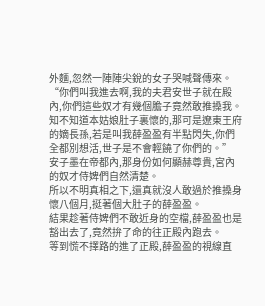外麵,忽然一陣陣尖銳的女子哭喊聲傳來。
“你們叫我進去啊,我的夫君安世子就在殿內,你們這些奴才有幾個膽子竟然敢推搡我。知不知道本姑娘肚子裏懷的,那可是遼東王府的嫡長孫,若是叫我薛盈盈有半點閃失,你們全都別想活,世子是不會輕饒了你們的。”
安子墨在帝都內,那身份如何顯赫尊貴,宮內的奴才侍婢們自然清楚。
所以不明真相之下,還真就沒人敢過於推搡身懷八個月,挺著個大肚子的薛盈盈。
結果趁著侍婢們不敢近身的空檔,薛盈盈也是豁出去了,竟然拚了命的往正殿內跑去。
等到慌不擇路的進了正殿,薛盈盈的視線直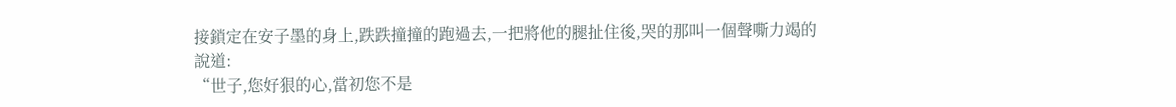接鎖定在安子墨的身上,跌跌撞撞的跑過去,一把將他的腿扯住後,哭的那叫一個聲嘶力竭的說道:
“世子,您好狠的心,當初您不是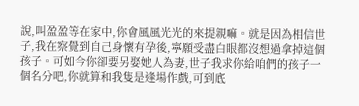說,叫盈盈等在家中,你會風風光光的來提親嘛。就是因為相信世子,我在察覺到自己身懷有孕後,寧願受盡白眼都沒想過拿掉這個孩子。可如今你卻要另娶她人為妻,世子我求你給咱們的孩子一個名分吧,你就算和我隻是逢場作戲,可到底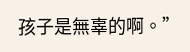孩子是無辜的啊。”